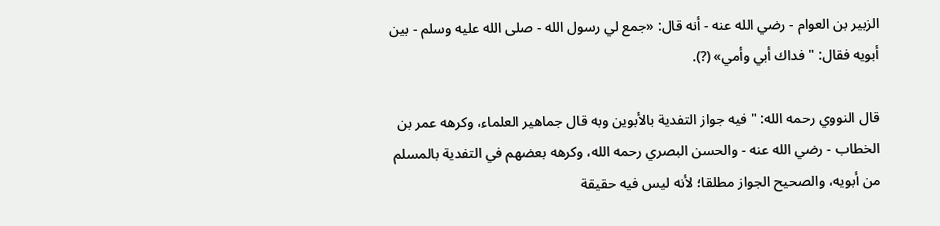الزبير بن العوام - رضي الله عنه - أنه قال: «جمع لي رسول الله - صلى الله عليه وسلم - بين أبويه فقال: " فداك أبي وأمي» (?).

قال النووي رحمه الله: " فيه جواز التفدية بالأبوين وبه قال جماهير العلماء، وكرهه عمر بن الخطاب - رضي الله عنه - والحسن البصري رحمه الله، وكرهه بعضهم في التفدية بالمسلم من أبويه، والصحيح الجواز مطلقا؛ لأنه ليس فيه حقيقة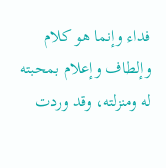فداء وإنما هو كلام وإلطاف وإعلام بمحبته له ومنزلته، وقد وردت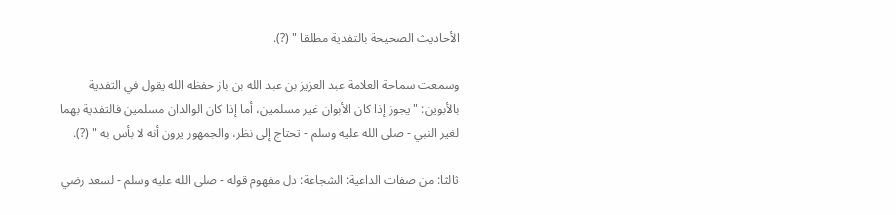الأحاديث الصحيحة بالتفدية مطلقا " (?).

وسمعت سماحة العلامة عبد العزيز بن عبد الله بن باز حفظه الله يقول في التفدية بالأبوين: " يجوز إذا كان الأبوان غير مسلمين، أما إذا كان الوالدان مسلمين فالتفدية بهما لغير النبي - صلى الله عليه وسلم - تحتاج إلى نظر، والجمهور يرون أنه لا بأس به " (?).

ثالثا: من صفات الداعية: الشجاعة: دل مفهوم قوله - صلى الله عليه وسلم - لسعد رضي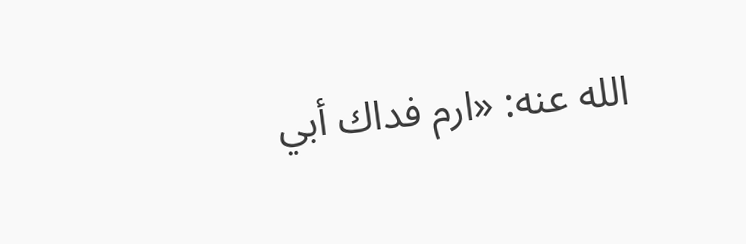الله عنه: «ارم فداك أبي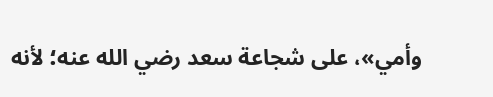وأمي»، على شجاعة سعد رضي الله عنه؛ لأنه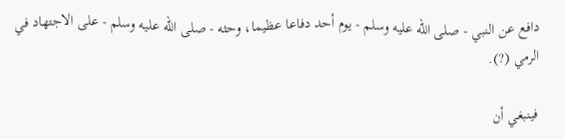دافع عن النبي - صلى الله عليه وسلم - يوم أحد دفاعا عظيما، وحثه - صلى الله عليه وسلم - على الاجتهاد في الرمي (?).

فينبغي أن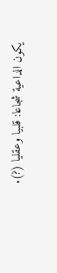يكون الداعية شجاعا: قلبيا وعقليا (?).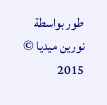طور بواسطة نورين ميديا © 2015